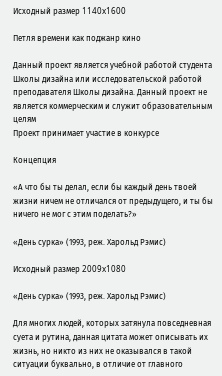Исходный размер 1140x1600

Петля времени как поджанр кино

Данный проект является учебной работой студента Школы дизайна или исследовательской работой преподавателя Школы дизайна. Данный проект не является коммерческим и служит образовательным целям
Проект принимает участие в конкурсе

Концепция

«А что бы ты делал, если бы каждый день твоей жизни ничем не отличался от предыдущего, и ты бы ничего не мог с этим поделать?»

«День сурка» (1993, реж. Харольд Рэмис)

Исходный размер 2009x1080

«День сурка» (1993, реж. Харольд Рэмис)

Для многих людей, которых затянула повседневная суета и рутина, данная цитата может описывать их жизнь, но никто из них не оказывался в такой ситуации буквально, в отличие от главного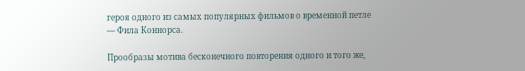героя одного из самых популярных фильмов о временной петле — Фила Коннорса.

Прообразы мотива бесконечного повторения одного и того же,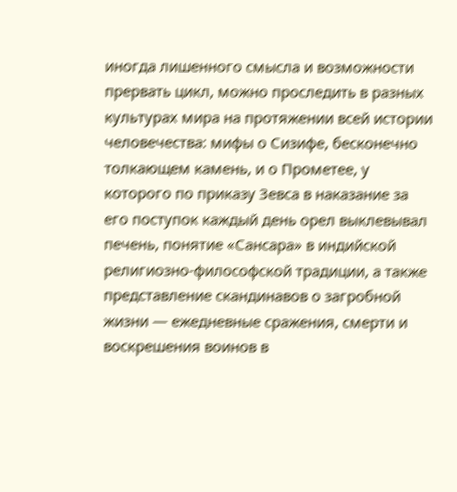иногда лишенного смысла и возможности прервать цикл, можно проследить в разных культурах мира на протяжении всей истории человечества: мифы о Сизифе, бесконечно толкающем камень, и о Прометее, у которого по приказу Зевса в наказание за его поступок каждый день орел выклевывал печень, понятие «Сансара» в индийской религиозно-философской традиции, а также представление скандинавов о загробной жизни — ежедневные сражения, смерти и воскрешения воинов в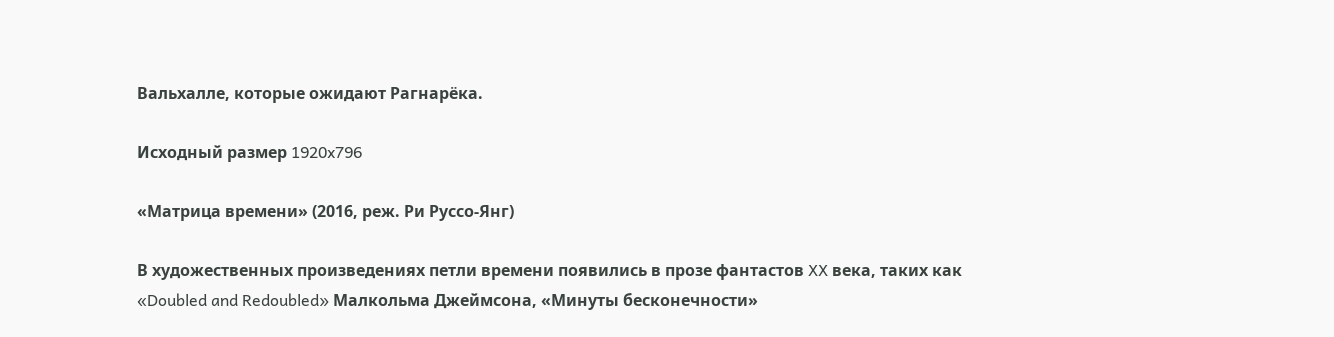Вальхалле, которые ожидают Рагнарёка.

Исходный размер 1920x796

«Матрица времени» (2016, реж. Ри Руссо-Янг)

В художественных произведениях петли времени появились в прозе фантастов XX века, таких как «Doubled and Redoubled» Малкольма Джеймсона, «Минуты бесконечности»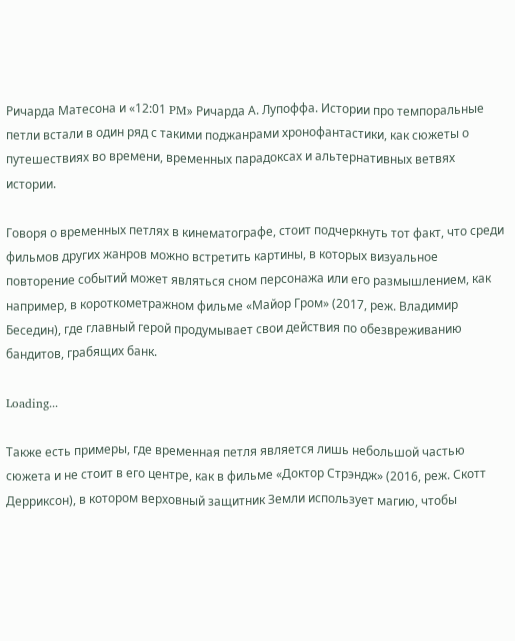Ричарда Матесона и «12:01 PM» Ричарда А. Лупоффа. Истории про темпоральные петли встали в один ряд с такими поджанрами хронофантастики, как сюжеты о путешествиях во времени, временных парадоксах и альтернативных ветвях истории.

Говоря о временных петлях в кинематографе, стоит подчеркнуть тот факт, что среди фильмов других жанров можно встретить картины, в которых визуальное повторение событий может являться сном персонажа или его размышлением, как например, в короткометражном фильме «Майор Гром» (2017, реж. Владимир Беседин), где главный герой продумывает свои действия по обезвреживанию бандитов, грабящих банк.

Loading...

Также есть примеры, где временная петля является лишь небольшой частью сюжета и не стоит в его центре, как в фильме «Доктор Стрэндж» (2016, реж. Скотт Дерриксон), в котором верховный защитник Земли использует магию, чтобы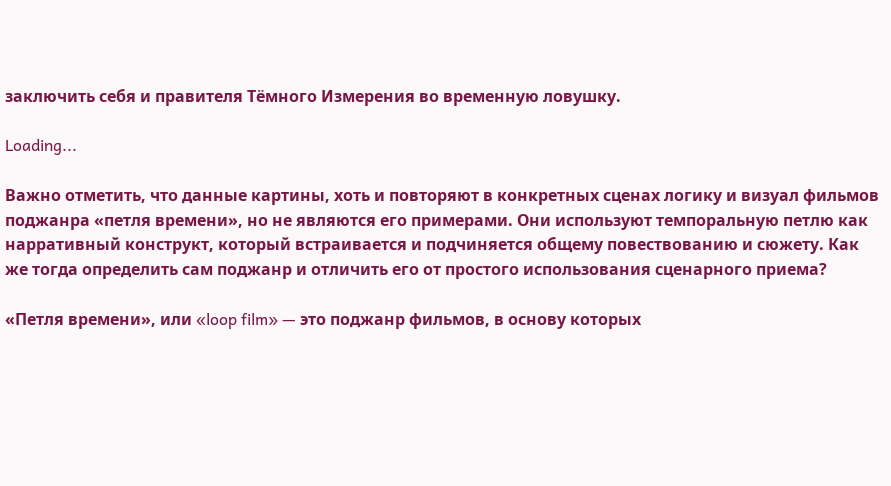заключить себя и правителя Тёмного Измерения во временную ловушку.

Loading...

Важно отметить, что данные картины, хоть и повторяют в конкретных сценах логику и визуал фильмов поджанра «петля времени», но не являются его примерами. Они используют темпоральную петлю как нарративный конструкт, который встраивается и подчиняется общему повествованию и сюжету. Как же тогда определить сам поджанр и отличить его от простого использования сценарного приема?

«Петля времени», или «loop film» — это поджанр фильмов, в основу которых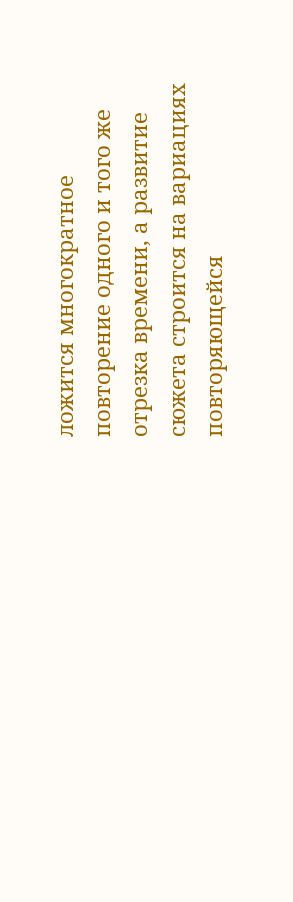ложится многократное повторение одного и того же отрезка времени, а развитие сюжета строится на вариациях повторяющейся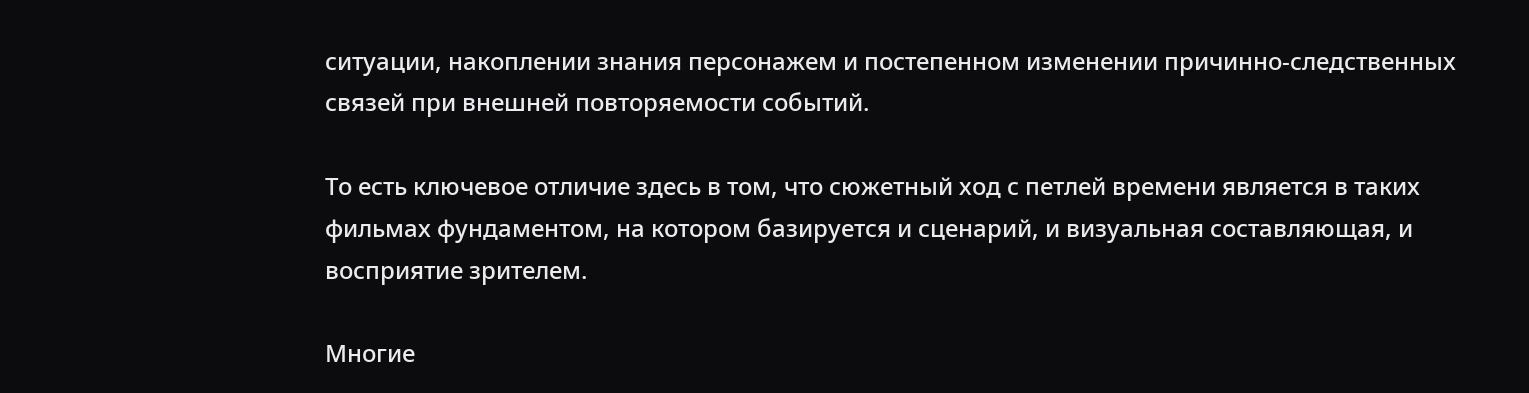ситуации, накоплении знания персонажем и постепенном изменении причинно-следственных связей при внешней повторяемости событий.

То есть ключевое отличие здесь в том, что сюжетный ход с петлей времени является в таких фильмах фундаментом, на котором базируется и сценарий, и визуальная составляющая, и восприятие зрителем.

Многие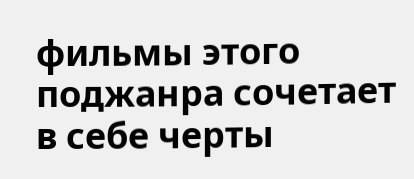фильмы этого поджанра сочетает в себе черты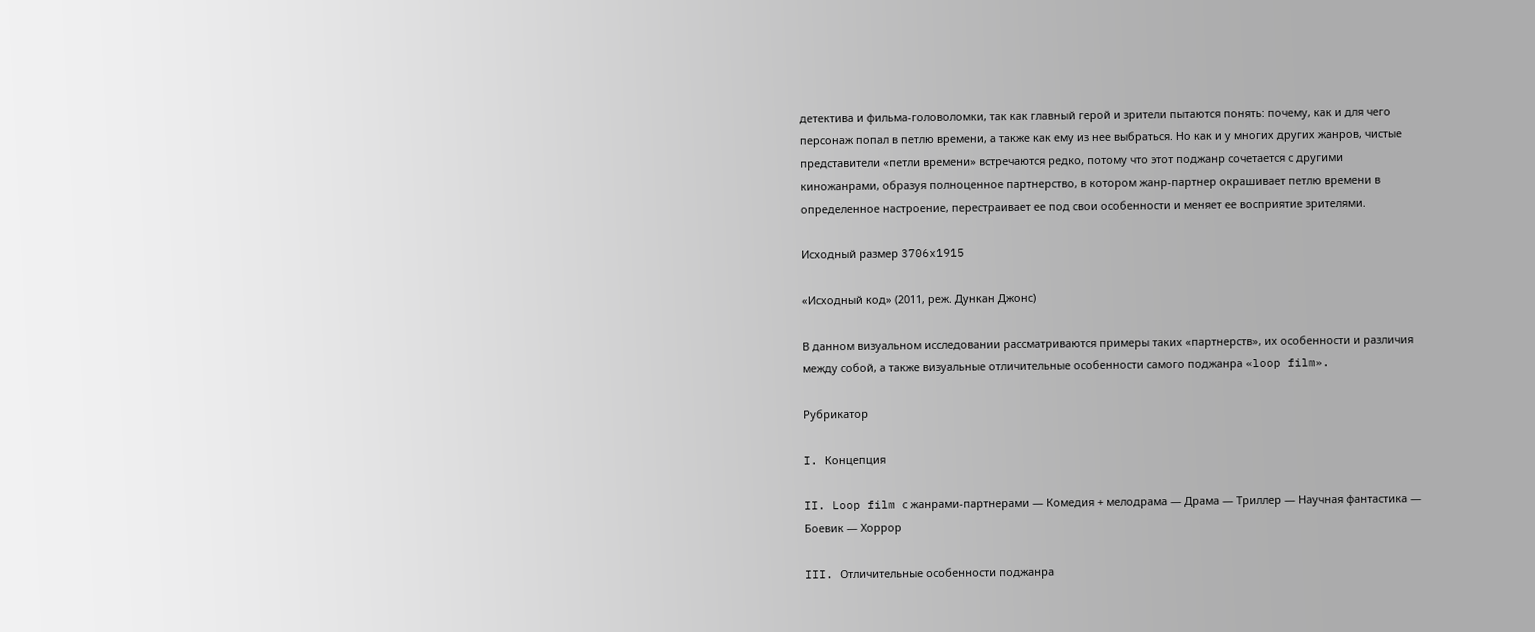детектива и фильма-головоломки, так как главный герой и зрители пытаются понять: почему, как и для чего персонаж попал в петлю времени, а также как ему из нее выбраться. Но как и у многих других жанров, чистые представители «петли времени» встречаются редко, потому что этот поджанр сочетается с другими киножанрами, образуя полноценное партнерство, в котором жанр-партнер окрашивает петлю времени в определенное настроение, перестраивает ее под свои особенности и меняет ее восприятие зрителями.

Исходный размер 3706x1915

«Исходный код» (2011, реж. Дункан Джонс)

В данном визуальном исследовании рассматриваются примеры таких «партнерств», их особенности и различия между собой, а также визуальные отличительные особенности самого поджанра «loop film».

Рубрикатор

I. Концепция

II. Loop film с жанрами-партнерами — Комедия + мелодрама — Драма — Триллер — Научная фантастика — Боевик — Хоррор

III. Отличительные особенности поджанра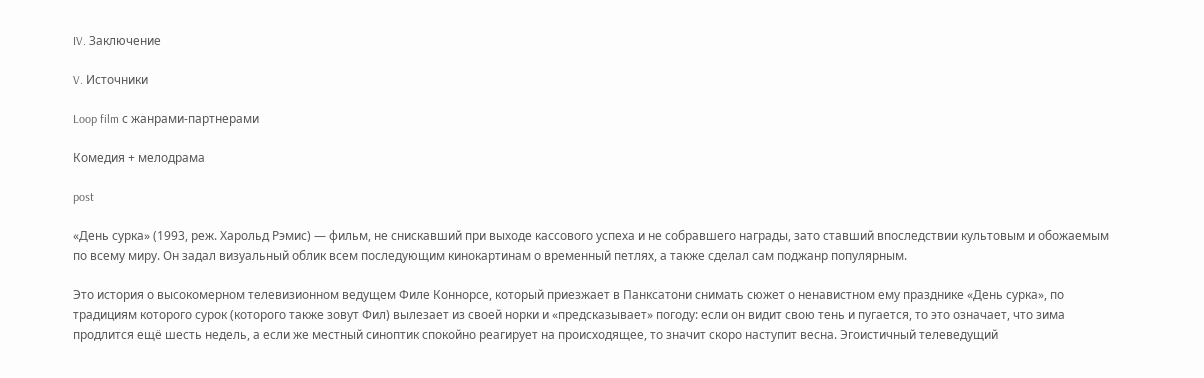IV. Заключение

V. Источники

Loop film с жанрами-партнерами

Комедия + мелодрама

post

«День сурка» (1993, реж. Харольд Рэмис) — фильм, не снискавший при выходе кассового успеха и не собравшего награды, зато ставший впоследствии культовым и обожаемым по всему миру. Он задал визуальный облик всем последующим кинокартинам о временный петлях, а также сделал сам поджанр популярным.

Это история о высокомерном телевизионном ведущем Филе Коннорсе, который приезжает в Панксатони снимать сюжет о ненавистном ему празднике «День сурка», по традициям которого сурок (которого также зовут Фил) вылезает из своей норки и «предсказывает» погоду: если он видит свою тень и пугается, то это означает, что зима продлится ещё шесть недель, а если же местный синоптик спокойно реагирует на происходящее, то значит скоро наступит весна. Эгоистичный телеведущий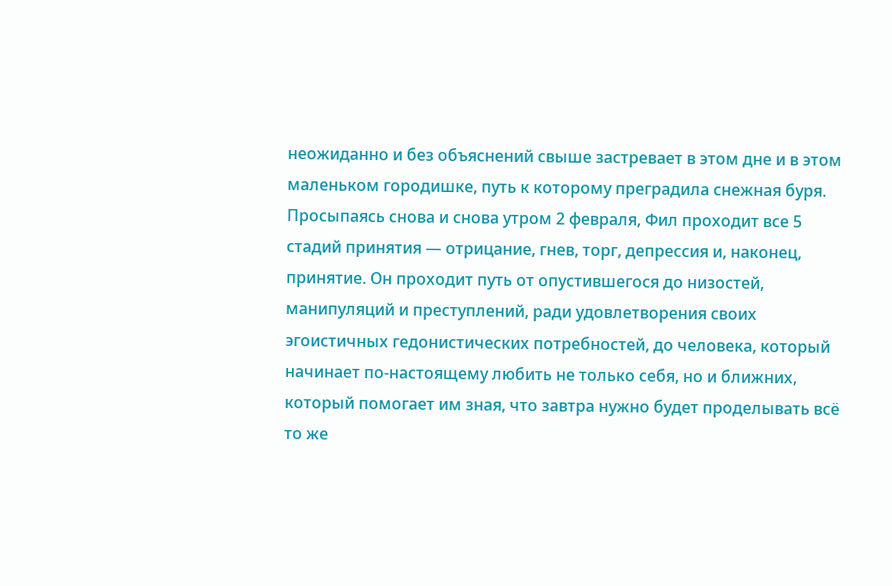неожиданно и без объяснений свыше застревает в этом дне и в этом маленьком городишке, путь к которому преградила снежная буря. Просыпаясь снова и снова утром 2 февраля, Фил проходит все 5 стадий принятия — отрицание, гнев, торг, депрессия и, наконец, принятие. Он проходит путь от опустившегося до низостей, манипуляций и преступлений, ради удовлетворения своих эгоистичных гедонистических потребностей, до человека, который начинает по-настоящему любить не только себя, но и ближних, который помогает им зная, что завтра нужно будет проделывать всё то же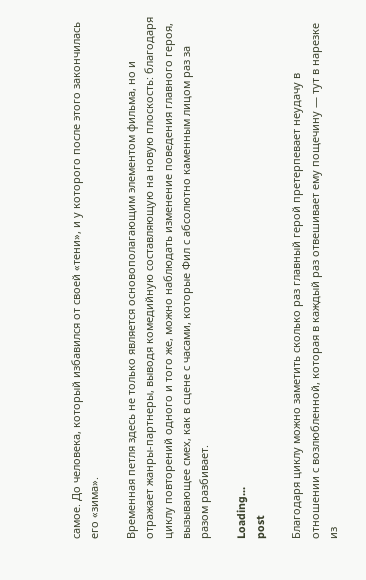самое. До человека, который избавился от своей «тени», и у которого после этого закончилась его «зима».

Временная петля здесь не только является основополагающим элементом фильма, но и отражает жанры-партнеры, выводя комедийную составляющую на новую плоскость: благодаря циклу повторений одного и того же, можно наблюдать изменение поведения главного героя, вызывающее смех, как в сцене с часами, которые Фил с абсолютно каменным лицом раз за разом разбивает.

Loading...
post

Благодаря циклу можно заметить сколько раз главный герой претерпевает неудачу в отношении с возлюбленной, которая в каждый раз отвешивает ему пощечину — тут в нарезке из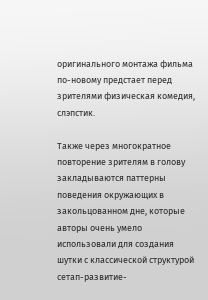оригинального монтажа фильма по-новому предстает перед зрителями физическая комедия, слэпстик.

Также через многократное повторение зрителям в голову закладываются паттерны поведения окружающих в закольцованном дне, которые авторы очень умело использовали для создания шутки с классической структурой сетап-развитие-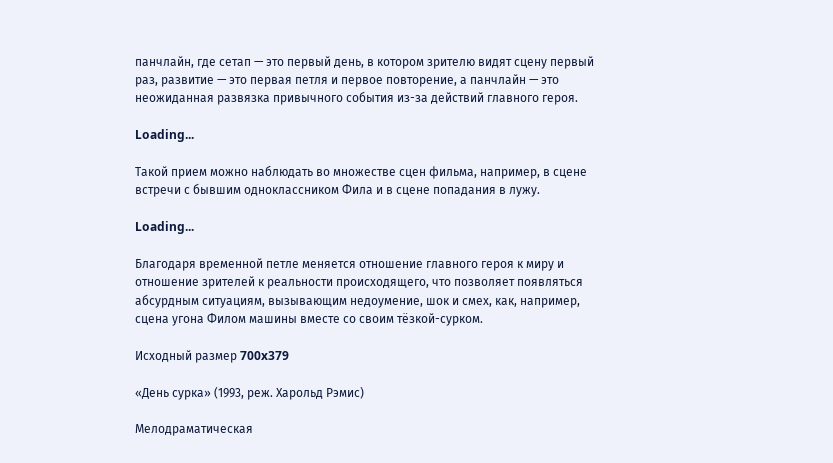панчлайн, где сетап — это первый день, в котором зрителю видят сцену первый раз, развитие — это первая петля и первое повторение, а панчлайн — это неожиданная развязка привычного события из-за действий главного героя.

Loading...

Такой прием можно наблюдать во множестве сцен фильма, например, в сцене встречи с бывшим одноклассником Фила и в сцене попадания в лужу.

Loading...

Благодаря временной петле меняется отношение главного героя к миру и отношение зрителей к реальности происходящего, что позволяет появляться абсурдным ситуациям, вызывающим недоумение, шок и смех, как, например, сцена угона Филом машины вместе со своим тёзкой-сурком.

Исходный размер 700x379

«День сурка» (1993, реж. Харольд Рэмис)

Мелодраматическая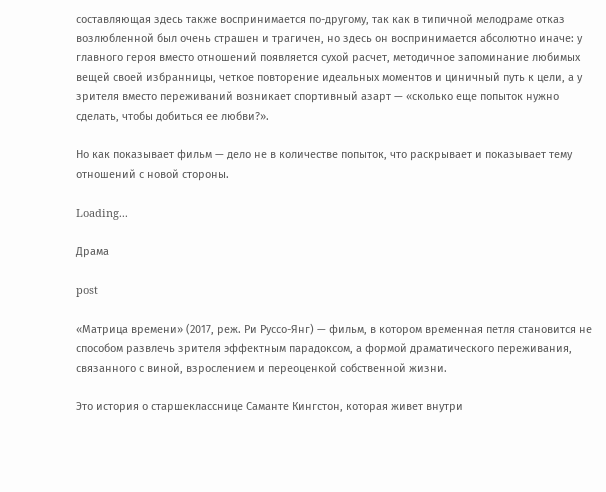составляющая здесь также воспринимается по-другому, так как в типичной мелодраме отказ возлюбленной был очень страшен и трагичен, но здесь он воспринимается абсолютно иначе: у главного героя вместо отношений появляется сухой расчет, методичное запоминание любимых вещей своей избранницы, четкое повторение идеальных моментов и циничный путь к цели, а у зрителя вместо переживаний возникает спортивный азарт — «сколько еще попыток нужно сделать, чтобы добиться ее любви?».

Но как показывает фильм — дело не в количестве попыток, что раскрывает и показывает тему отношений с новой стороны.

Loading...

Драма

post

«Матрица времени» (2017, реж. Ри Руссо-Янг) — фильм, в котором временная петля становится не способом развлечь зрителя эффектным парадоксом, а формой драматического переживания, связанного с виной, взрослением и переоценкой собственной жизни.

Это история о старшекласснице Саманте Кингстон, которая живет внутри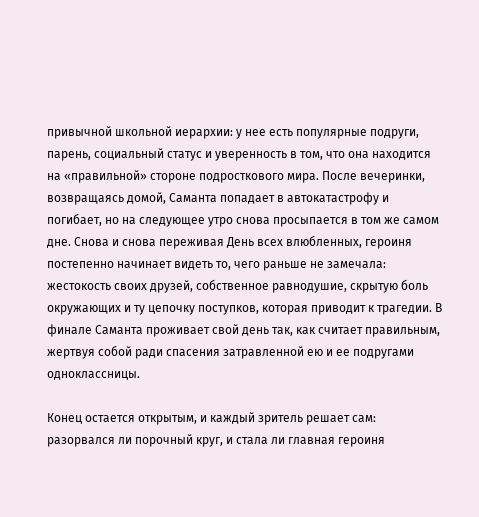привычной школьной иерархии: у нее есть популярные подруги, парень, социальный статус и уверенность в том, что она находится на «правильной» стороне подросткового мира. После вечеринки, возвращаясь домой, Саманта попадает в автокатастрофу и погибает, но на следующее утро снова просыпается в том же самом дне. Снова и снова переживая День всех влюбленных, героиня постепенно начинает видеть то, чего раньше не замечала: жестокость своих друзей, собственное равнодушие, скрытую боль окружающих и ту цепочку поступков, которая приводит к трагедии. В финале Саманта проживает свой день так, как считает правильным, жертвуя собой ради спасения затравленной ею и ее подругами одноклассницы.

Конец остается открытым, и каждый зритель решает сам: разорвался ли порочный круг, и стала ли главная героиня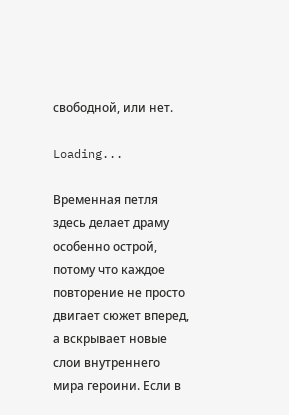свободной, или нет.

Loading...

Временная петля здесь делает драму особенно острой, потому что каждое повторение не просто двигает сюжет вперед, а вскрывает новые слои внутреннего мира героини. Если в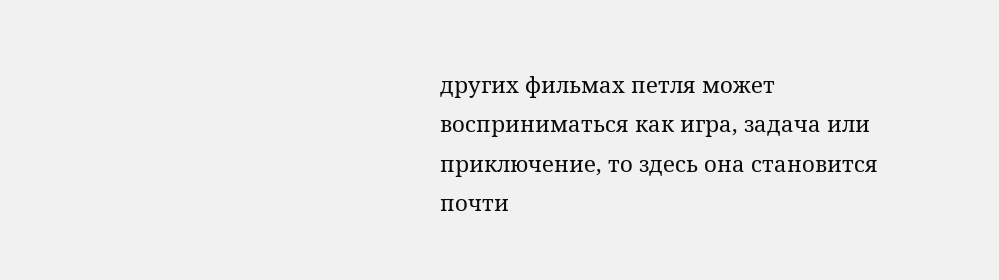других фильмах петля может восприниматься как игра, задача или приключение, то здесь она становится почти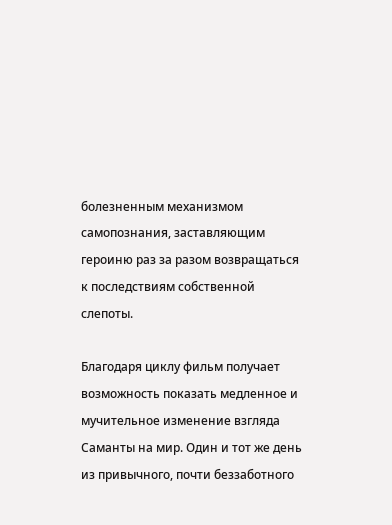болезненным механизмом самопознания, заставляющим героиню раз за разом возвращаться к последствиям собственной слепоты.

Благодаря циклу фильм получает возможность показать медленное и мучительное изменение взгляда Саманты на мир. Один и тот же день из привычного, почти беззаботного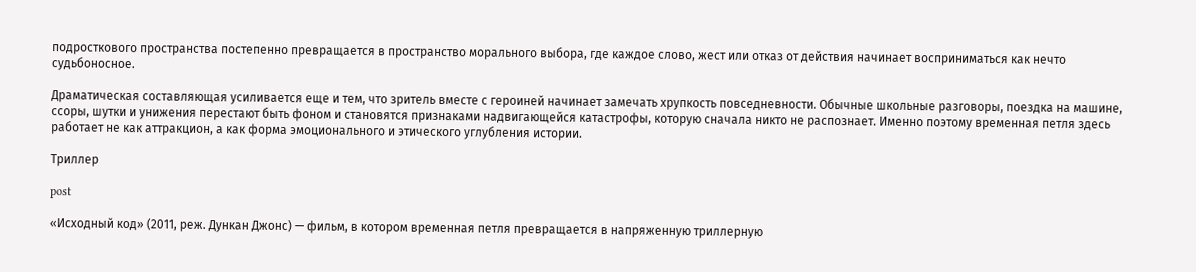подросткового пространства постепенно превращается в пространство морального выбора, где каждое слово, жест или отказ от действия начинает восприниматься как нечто судьбоносное.

Драматическая составляющая усиливается еще и тем, что зритель вместе с героиней начинает замечать хрупкость повседневности. Обычные школьные разговоры, поездка на машине, ссоры, шутки и унижения перестают быть фоном и становятся признаками надвигающейся катастрофы, которую сначала никто не распознает. Именно поэтому временная петля здесь работает не как аттракцион, а как форма эмоционального и этического углубления истории.

Триллер

post

«Исходный код» (2011, реж. Дункан Джонс) — фильм, в котором временная петля превращается в напряженную триллерную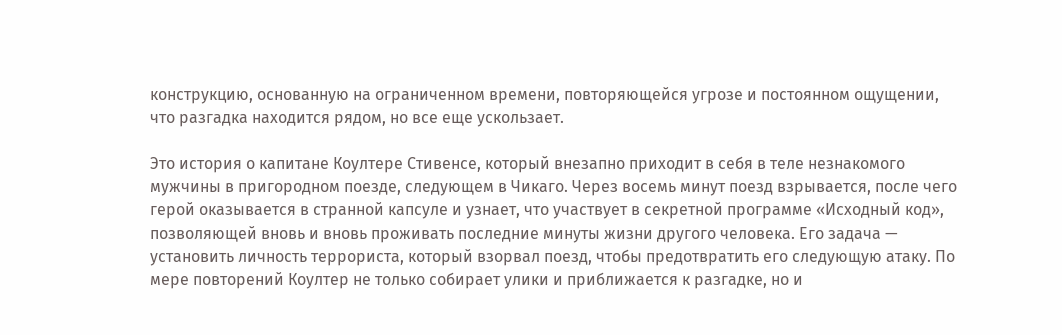конструкцию, основанную на ограниченном времени, повторяющейся угрозе и постоянном ощущении, что разгадка находится рядом, но все еще ускользает.

Это история о капитане Коултере Стивенсе, который внезапно приходит в себя в теле незнакомого мужчины в пригородном поезде, следующем в Чикаго. Через восемь минут поезд взрывается, после чего герой оказывается в странной капсуле и узнает, что участвует в секретной программе «Исходный код», позволяющей вновь и вновь проживать последние минуты жизни другого человека. Его задача — установить личность террориста, который взорвал поезд, чтобы предотвратить его следующую атаку. По мере повторений Коултер не только собирает улики и приближается к разгадке, но и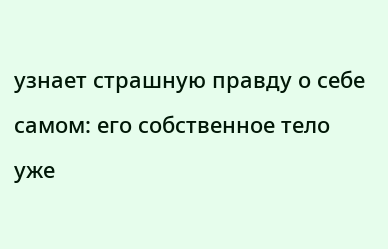узнает страшную правду о себе самом: его собственное тело уже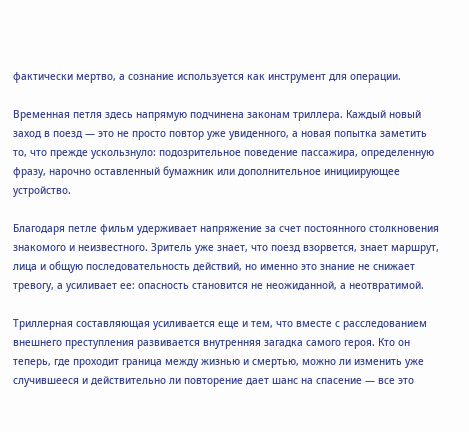фактически мертво, а сознание используется как инструмент для операции.

Временная петля здесь напрямую подчинена законам триллера. Каждый новый заход в поезд — это не просто повтор уже увиденного, а новая попытка заметить то, что прежде ускользнуло: подозрительное поведение пассажира, определенную фразу, нарочно оставленный бумажник или дополнительное инициирующее устройство.

Благодаря петле фильм удерживает напряжение за счет постоянного столкновения знакомого и неизвестного. Зритель уже знает, что поезд взорвется, знает маршрут, лица и общую последовательность действий, но именно это знание не снижает тревогу, а усиливает ее: опасность становится не неожиданной, а неотвратимой.

Триллерная составляющая усиливается еще и тем, что вместе с расследованием внешнего преступления развивается внутренняя загадка самого героя. Кто он теперь, где проходит граница между жизнью и смертью, можно ли изменить уже случившееся и действительно ли повторение дает шанс на спасение — все это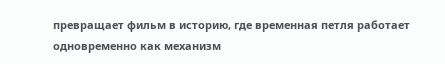превращает фильм в историю, где временная петля работает одновременно как механизм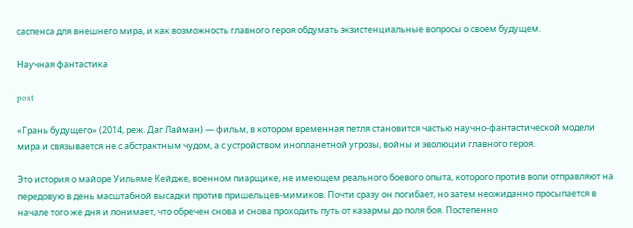саспенса для внешнего мира, и как возможность главного героя обдумать экзистенциальные вопросы о своем будущем.

Научная фантастика

post

«Грань будущего» (2014, реж. Даг Лайман) — фильм, в котором временная петля становится частью научно-фантастической модели мира и связывается не с абстрактным чудом, а с устройством инопланетной угрозы, войны и эволюции главного героя.

Это история о майоре Уильяме Кейдже, военном пиарщике, не имеющем реального боевого опыта, которого против воли отправляют на передовую в день масштабной высадки против пришельцев-мимиков. Почти сразу он погибает, но затем неожиданно просыпается в начале того же дня и понимает, что обречен снова и снова проходить путь от казармы до поля боя. Постепенно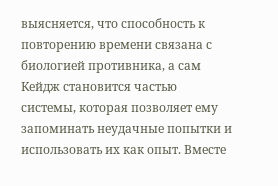выясняется, что способность к повторению времени связана с биологией противника, а сам Кейдж становится частью системы, которая позволяет ему запоминать неудачные попытки и использовать их как опыт. Вместе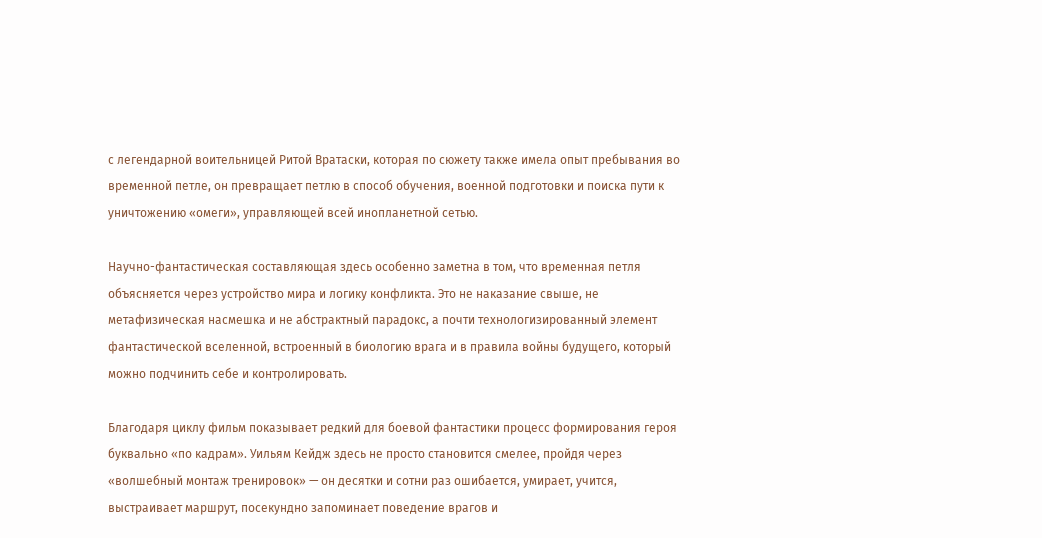с легендарной воительницей Ритой Вратаски, которая по сюжету также имела опыт пребывания во временной петле, он превращает петлю в способ обучения, военной подготовки и поиска пути к уничтожению «омеги», управляющей всей инопланетной сетью.

Научно-фантастическая составляющая здесь особенно заметна в том, что временная петля объясняется через устройство мира и логику конфликта. Это не наказание свыше, не метафизическая насмешка и не абстрактный парадокс, а почти технологизированный элемент фантастической вселенной, встроенный в биологию врага и в правила войны будущего, который можно подчинить себе и контролировать.

Благодаря циклу фильм показывает редкий для боевой фантастики процесс формирования героя буквально «по кадрам». Уильям Кейдж здесь не просто становится смелее, пройдя через «волшебный монтаж тренировок» — он десятки и сотни раз ошибается, умирает, учится, выстраивает маршрут, посекундно запоминает поведение врагов и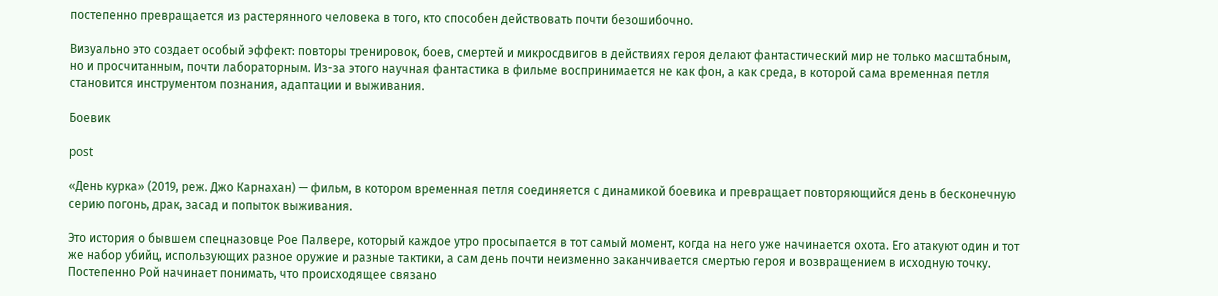постепенно превращается из растерянного человека в того, кто способен действовать почти безошибочно.

Визуально это создает особый эффект: повторы тренировок, боев, смертей и микросдвигов в действиях героя делают фантастический мир не только масштабным, но и просчитанным, почти лабораторным. Из-за этого научная фантастика в фильме воспринимается не как фон, а как среда, в которой сама временная петля становится инструментом познания, адаптации и выживания.

Боевик

post

«День курка» (2019, реж. Джо Карнахан) — фильм, в котором временная петля соединяется с динамикой боевика и превращает повторяющийся день в бесконечную серию погонь, драк, засад и попыток выживания.

Это история о бывшем спецназовце Рое Палвере, который каждое утро просыпается в тот самый момент, когда на него уже начинается охота. Его атакуют один и тот же набор убийц, использующих разное оружие и разные тактики, а сам день почти неизменно заканчивается смертью героя и возвращением в исходную точку. Постепенно Рой начинает понимать, что происходящее связано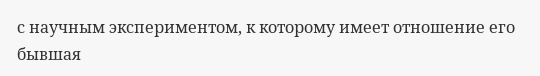с научным экспериментом, к которому имеет отношение его бывшая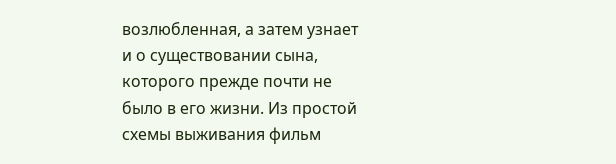возлюбленная, а затем узнает и о существовании сына, которого прежде почти не было в его жизни. Из простой схемы выживания фильм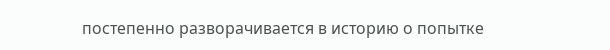постепенно разворачивается в историю о попытке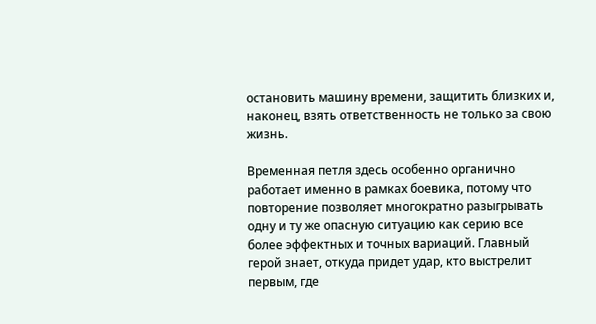остановить машину времени, защитить близких и, наконец, взять ответственность не только за свою жизнь.

Временная петля здесь особенно органично работает именно в рамках боевика, потому что повторение позволяет многократно разыгрывать одну и ту же опасную ситуацию как серию все более эффектных и точных вариаций. Главный герой знает, откуда придет удар, кто выстрелит первым, где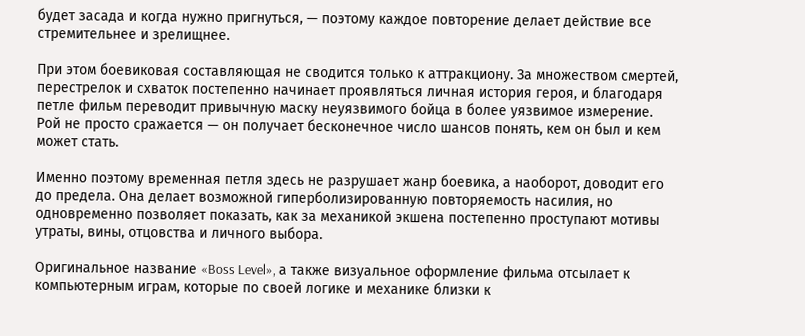будет засада и когда нужно пригнуться, — поэтому каждое повторение делает действие все стремительнее и зрелищнее.

При этом боевиковая составляющая не сводится только к аттракциону. За множеством смертей, перестрелок и схваток постепенно начинает проявляться личная история героя, и благодаря петле фильм переводит привычную маску неуязвимого бойца в более уязвимое измерение. Рой не просто сражается — он получает бесконечное число шансов понять, кем он был и кем может стать.

Именно поэтому временная петля здесь не разрушает жанр боевика, а наоборот, доводит его до предела. Она делает возможной гиперболизированную повторяемость насилия, но одновременно позволяет показать, как за механикой экшена постепенно проступают мотивы утраты, вины, отцовства и личного выбора.

Оригинальное название «Boss Level», а также визуальное оформление фильма отсылает к компьютерным играм, которые по своей логике и механике близки к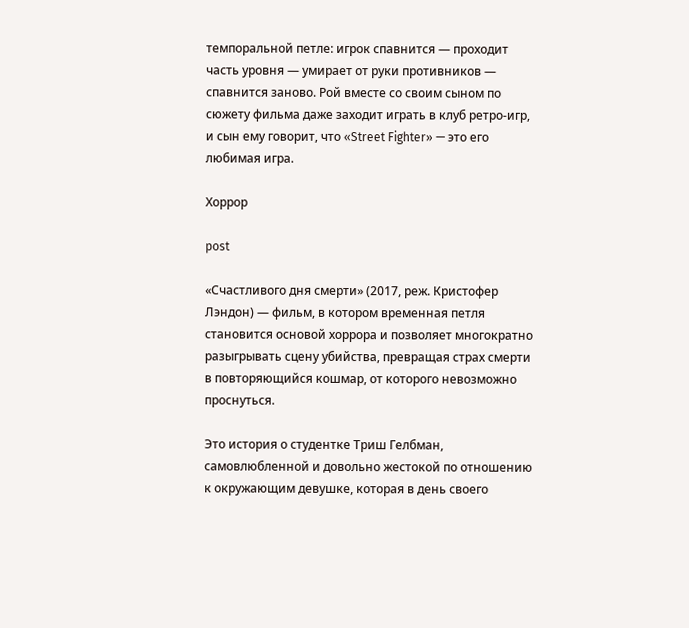темпоральной петле: игрок спавнится — проходит часть уровня — умирает от руки противников — спавнится заново. Рой вместе со своим сыном по сюжету фильма даже заходит играть в клуб ретро-игр, и сын ему говорит, что «Street Fighter» — это его любимая игра.

Хоррор

post

«Счастливого дня смерти» (2017, реж. Кристофер Лэндон) — фильм, в котором временная петля становится основой хоррора и позволяет многократно разыгрывать сцену убийства, превращая страх смерти в повторяющийся кошмар, от которого невозможно проснуться.

Это история о студентке Триш Гелбман, самовлюбленной и довольно жестокой по отношению к окружающим девушке, которая в день своего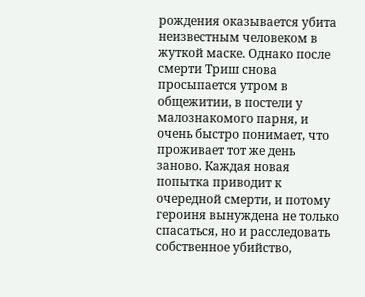рождения оказывается убита неизвестным человеком в жуткой маске. Однако после смерти Триш снова просыпается утром в общежитии, в постели у малознакомого парня, и очень быстро понимает, что проживает тот же день заново. Каждая новая попытка приводит к очередной смерти, и потому героиня вынуждена не только спасаться, но и расследовать собственное убийство,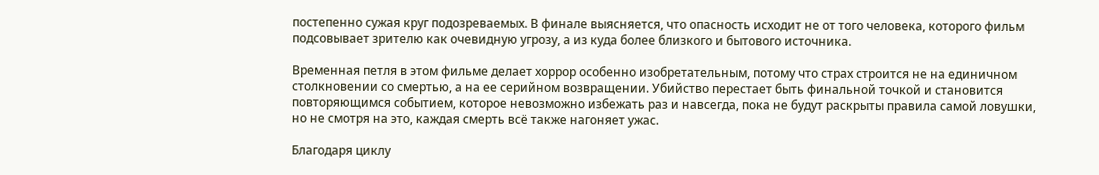постепенно сужая круг подозреваемых. В финале выясняется, что опасность исходит не от того человека, которого фильм подсовывает зрителю как очевидную угрозу, а из куда более близкого и бытового источника.

Временная петля в этом фильме делает хоррор особенно изобретательным, потому что страх строится не на единичном столкновении со смертью, а на ее серийном возвращении. Убийство перестает быть финальной точкой и становится повторяющимся событием, которое невозможно избежать раз и навсегда, пока не будут раскрыты правила самой ловушки, но не смотря на это, каждая смерть всё также нагоняет ужас.

Благодаря циклу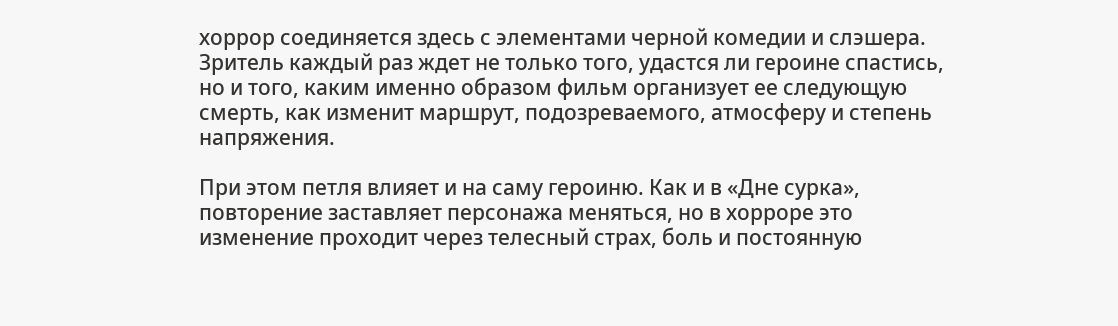хоррор соединяется здесь с элементами черной комедии и слэшера. Зритель каждый раз ждет не только того, удастся ли героине спастись, но и того, каким именно образом фильм организует ее следующую смерть, как изменит маршрут, подозреваемого, атмосферу и степень напряжения.

При этом петля влияет и на саму героиню. Как и в «Дне сурка», повторение заставляет персонажа меняться, но в хорроре это изменение проходит через телесный страх, боль и постоянную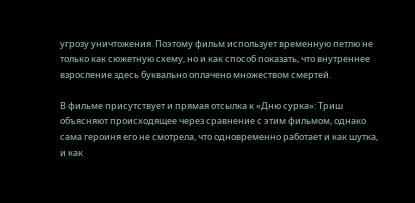угрозу уничтожения. Поэтому фильм использует временную петлю не только как сюжетную схему, но и как способ показать, что внутреннее взросление здесь буквально оплачено множеством смертей.

В фильме присутствует и прямая отсылка к «Дню сурка»: Триш объясняют происходящее через сравнение с этим фильмом, однако сама героиня его не смотрела, что одновременно работает и как шутка, и как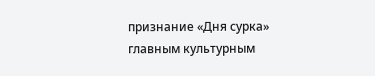признание «Дня сурка» главным культурным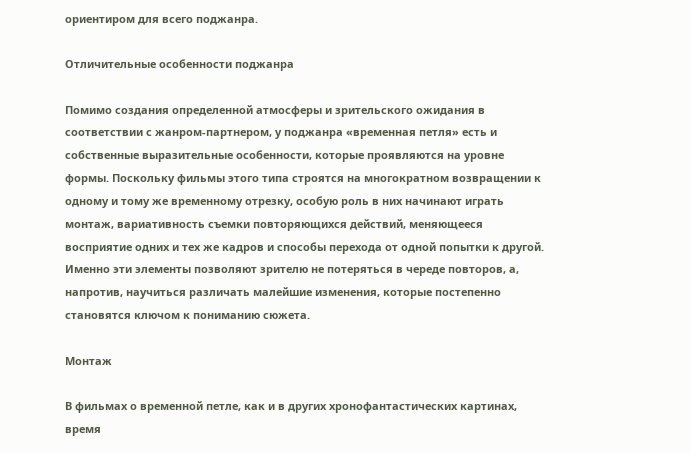ориентиром для всего поджанра.

Отличительные особенности поджанра

Помимо создания определенной атмосферы и зрительского ожидания в соответствии с жанром-партнером, у поджанра «временная петля» есть и собственные выразительные особенности, которые проявляются на уровне формы. Поскольку фильмы этого типа строятся на многократном возвращении к одному и тому же временному отрезку, особую роль в них начинают играть монтаж, вариативность съемки повторяющихся действий, меняющееся восприятие одних и тех же кадров и способы перехода от одной попытки к другой. Именно эти элементы позволяют зрителю не потеряться в череде повторов, а, напротив, научиться различать малейшие изменения, которые постепенно становятся ключом к пониманию сюжета.

Монтаж

В фильмах о временной петле, как и в других хронофантастических картинах, время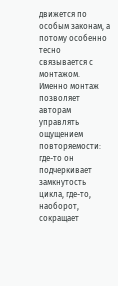движется по особым законам, а потому особенно тесно связывается с монтажом. Именно монтаж позволяет авторам управлять ощущением повторяемости: где-то он подчеркивает замкнутость цикла, где-то, наоборот, сокращает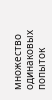множество одинаковых попыток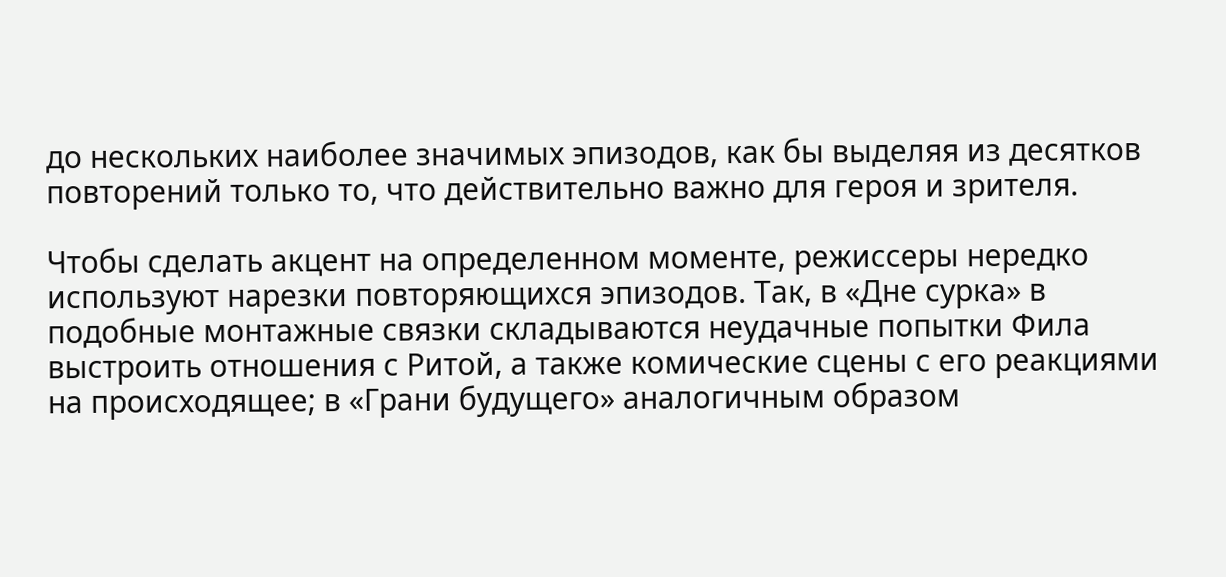до нескольких наиболее значимых эпизодов, как бы выделяя из десятков повторений только то, что действительно важно для героя и зрителя.

Чтобы сделать акцент на определенном моменте, режиссеры нередко используют нарезки повторяющихся эпизодов. Так, в «Дне сурка» в подобные монтажные связки складываются неудачные попытки Фила выстроить отношения с Ритой, а также комические сцены с его реакциями на происходящее; в «Грани будущего» аналогичным образом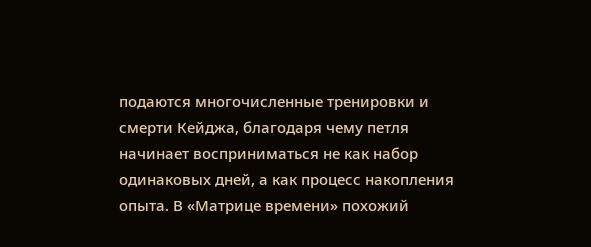подаются многочисленные тренировки и смерти Кейджа, благодаря чему петля начинает восприниматься не как набор одинаковых дней, а как процесс накопления опыта. В «Матрице времени» похожий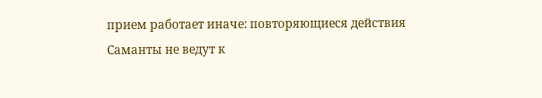прием работает иначе: повторяющиеся действия Саманты не ведут к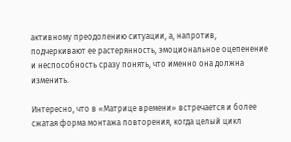активному преодолению ситуации, а, напротив, подчеркивают ее растерянность, эмоциональное оцепенение и неспособность сразу понять, что именно она должна изменить.

Интересно, что в «Матрице времени» встречается и более сжатая форма монтажа повторения, когда целый цикл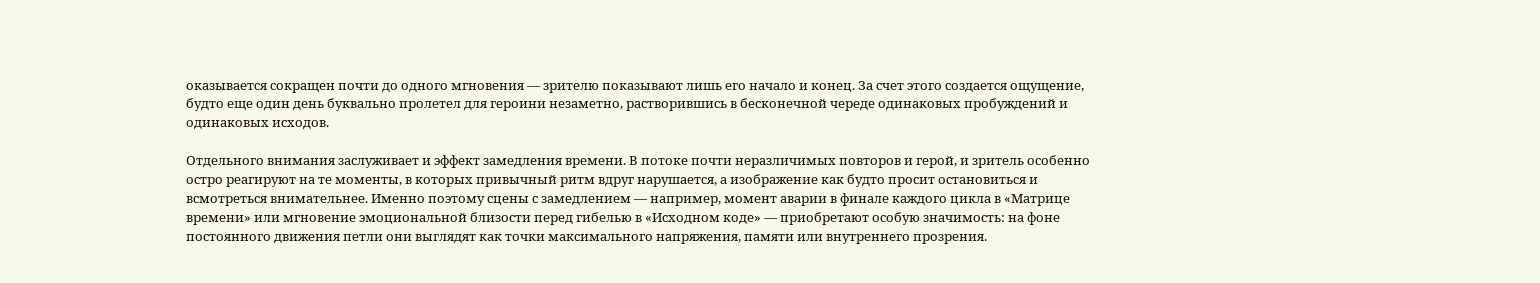оказывается сокращен почти до одного мгновения — зрителю показывают лишь его начало и конец. За счет этого создается ощущение, будто еще один день буквально пролетел для героини незаметно, растворившись в бесконечной череде одинаковых пробуждений и одинаковых исходов.

Отдельного внимания заслуживает и эффект замедления времени. В потоке почти неразличимых повторов и герой, и зритель особенно остро реагируют на те моменты, в которых привычный ритм вдруг нарушается, а изображение как будто просит остановиться и всмотреться внимательнее. Именно поэтому сцены с замедлением — например, момент аварии в финале каждого цикла в «Матрице времени» или мгновение эмоциональной близости перед гибелью в «Исходном коде» — приобретают особую значимость: на фоне постоянного движения петли они выглядят как точки максимального напряжения, памяти или внутреннего прозрения.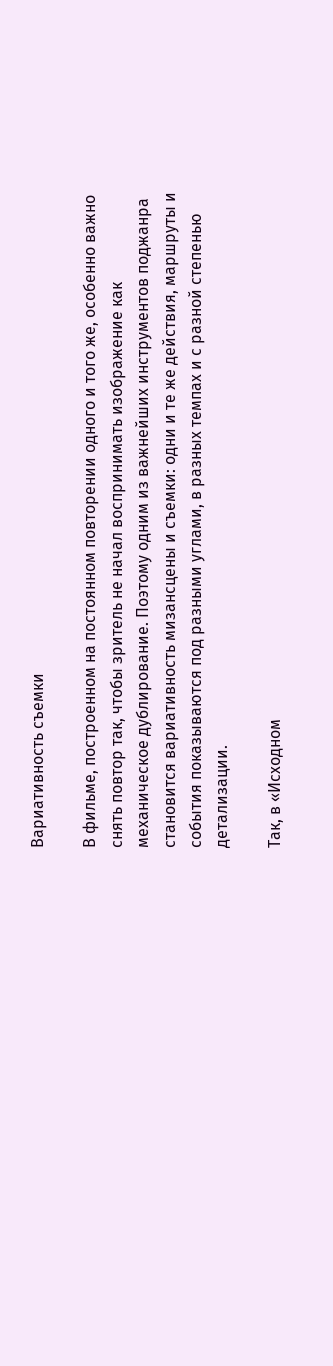Вариативность съемки

В фильме, построенном на постоянном повторении одного и того же, особенно важно снять повтор так, чтобы зритель не начал воспринимать изображение как механическое дублирование. Поэтому одним из важнейших инструментов поджанра становится вариативность мизансцены и съемки: одни и те же действия, маршруты и события показываются под разными углами, в разных темпах и с разной степенью детализации.

Так, в «Исходном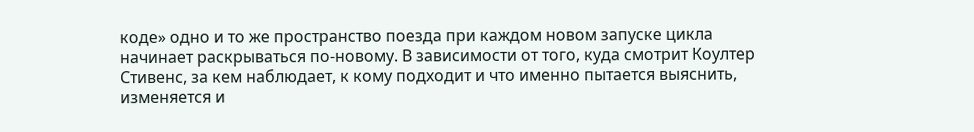коде» одно и то же пространство поезда при каждом новом запуске цикла начинает раскрываться по-новому. В зависимости от того, куда смотрит Коултер Стивенс, за кем наблюдает, к кому подходит и что именно пытается выяснить, изменяется и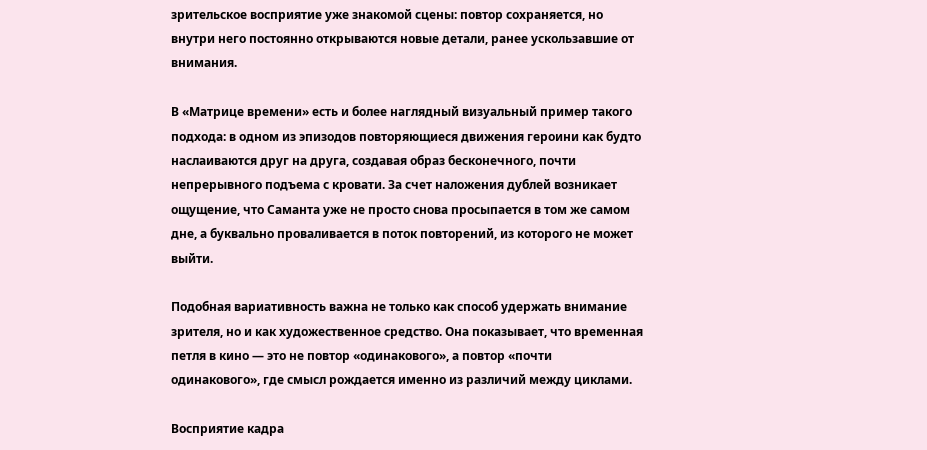зрительское восприятие уже знакомой сцены: повтор сохраняется, но внутри него постоянно открываются новые детали, ранее ускользавшие от внимания.

В «Матрице времени» есть и более наглядный визуальный пример такого подхода: в одном из эпизодов повторяющиеся движения героини как будто наслаиваются друг на друга, создавая образ бесконечного, почти непрерывного подъема с кровати. За счет наложения дублей возникает ощущение, что Саманта уже не просто снова просыпается в том же самом дне, а буквально проваливается в поток повторений, из которого не может выйти.

Подобная вариативность важна не только как способ удержать внимание зрителя, но и как художественное средство. Она показывает, что временная петля в кино — это не повтор «одинакового», а повтор «почти одинакового», где смысл рождается именно из различий между циклами.

Восприятие кадра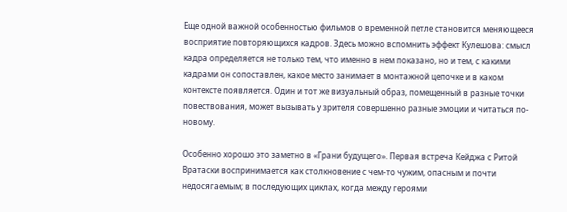Еще одной важной особенностью фильмов о временной петле становится меняющееся восприятие повторяющихся кадров. Здесь можно вспомнить эффект Кулешова: смысл кадра определяется не только тем, что именно в нем показано, но и тем, с какими кадрами он сопоставлен, какое место занимает в монтажной цепочке и в каком контексте появляется. Один и тот же визуальный образ, помещенный в разные точки повествования, может вызывать у зрителя совершенно разные эмоции и читаться по-новому.

Особенно хорошо это заметно в «Грани будущего». Первая встреча Кейджа с Ритой Вратаски воспринимается как столкновение с чем-то чужим, опасным и почти недосягаемым; в последующих циклах, когда между героями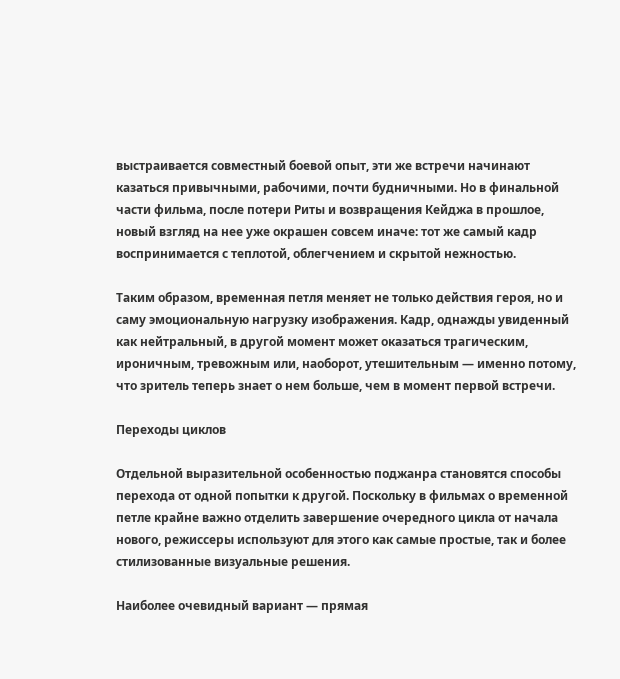выстраивается совместный боевой опыт, эти же встречи начинают казаться привычными, рабочими, почти будничными. Но в финальной части фильма, после потери Риты и возвращения Кейджа в прошлое, новый взгляд на нее уже окрашен совсем иначе: тот же самый кадр воспринимается с теплотой, облегчением и скрытой нежностью.

Таким образом, временная петля меняет не только действия героя, но и саму эмоциональную нагрузку изображения. Кадр, однажды увиденный как нейтральный, в другой момент может оказаться трагическим, ироничным, тревожным или, наоборот, утешительным — именно потому, что зритель теперь знает о нем больше, чем в момент первой встречи.

Переходы циклов

Отдельной выразительной особенностью поджанра становятся способы перехода от одной попытки к другой. Поскольку в фильмах о временной петле крайне важно отделить завершение очередного цикла от начала нового, режиссеры используют для этого как самые простые, так и более стилизованные визуальные решения.

Наиболее очевидный вариант — прямая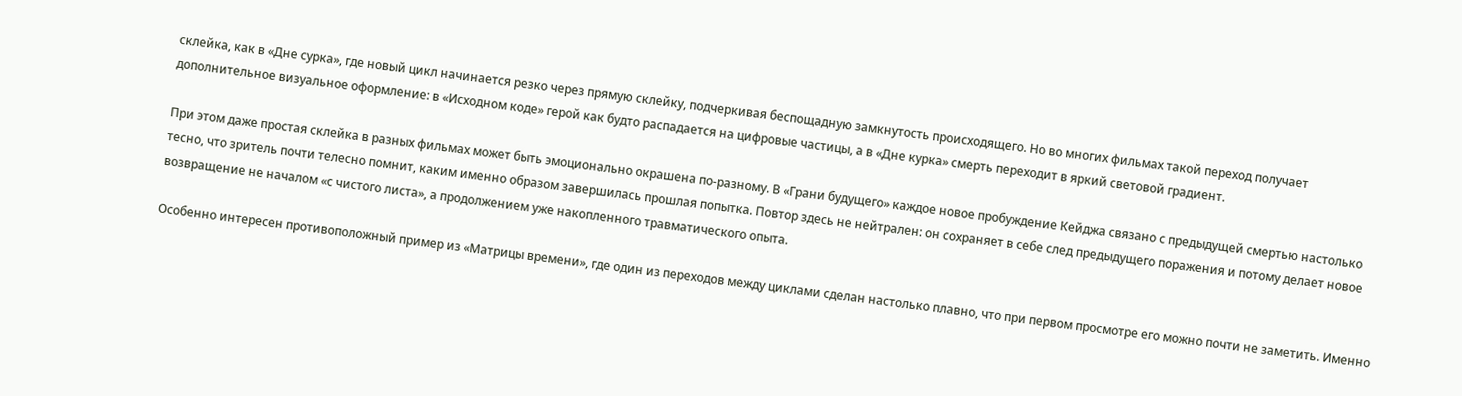склейка, как в «Дне сурка», где новый цикл начинается резко через прямую склейку, подчеркивая беспощадную замкнутость происходящего. Но во многих фильмах такой переход получает дополнительное визуальное оформление: в «Исходном коде» герой как будто распадается на цифровые частицы, а в «Дне курка» смерть переходит в яркий световой градиент.

При этом даже простая склейка в разных фильмах может быть эмоционально окрашена по-разному. В «Грани будущего» каждое новое пробуждение Кейджа связано с предыдущей смертью настолько тесно, что зритель почти телесно помнит, каким именно образом завершилась прошлая попытка. Повтор здесь не нейтрален: он сохраняет в себе след предыдущего поражения и потому делает новое возвращение не началом «с чистого листа», а продолжением уже накопленного травматического опыта.

Особенно интересен противоположный пример из «Матрицы времени», где один из переходов между циклами сделан настолько плавно, что при первом просмотре его можно почти не заметить. Именно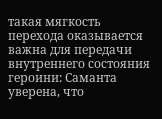такая мягкость перехода оказывается важна для передачи внутреннего состояния героини: Саманта уверена, что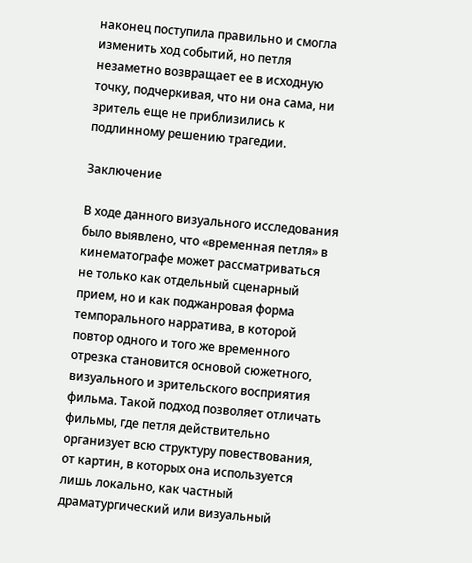наконец поступила правильно и смогла изменить ход событий, но петля незаметно возвращает ее в исходную точку, подчеркивая, что ни она сама, ни зритель еще не приблизились к подлинному решению трагедии.

Заключение

В ходе данного визуального исследования было выявлено, что «временная петля» в кинематографе может рассматриваться не только как отдельный сценарный прием, но и как поджанровая форма темпорального нарратива, в которой повтор одного и того же временного отрезка становится основой сюжетного, визуального и зрительского восприятия фильма. Такой подход позволяет отличать фильмы, где петля действительно организует всю структуру повествования, от картин, в которых она используется лишь локально, как частный драматургический или визуальный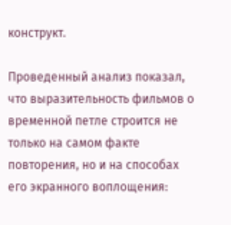конструкт.

Проведенный анализ показал, что выразительность фильмов о временной петле строится не только на самом факте повторения, но и на способах его экранного воплощения: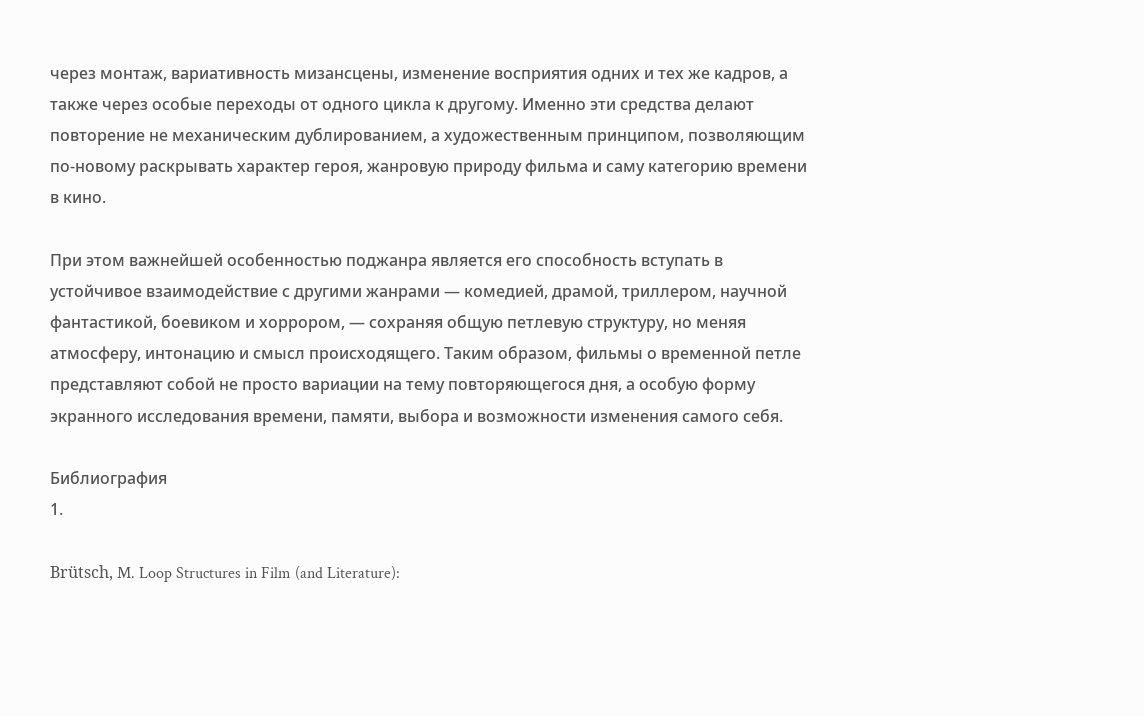через монтаж, вариативность мизансцены, изменение восприятия одних и тех же кадров, а также через особые переходы от одного цикла к другому. Именно эти средства делают повторение не механическим дублированием, а художественным принципом, позволяющим по-новому раскрывать характер героя, жанровую природу фильма и саму категорию времени в кино.

При этом важнейшей особенностью поджанра является его способность вступать в устойчивое взаимодействие с другими жанрами — комедией, драмой, триллером, научной фантастикой, боевиком и хоррором, — сохраняя общую петлевую структуру, но меняя атмосферу, интонацию и смысл происходящего. Таким образом, фильмы о временной петле представляют собой не просто вариации на тему повторяющегося дня, а особую форму экранного исследования времени, памяти, выбора и возможности изменения самого себя.

Библиография
1.

Brütsch, M. Loop Structures in Film (and Literature):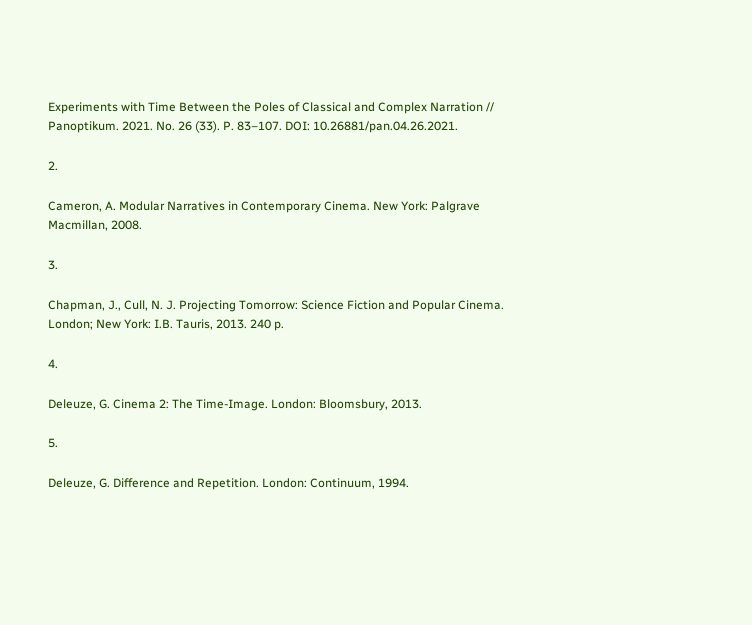Experiments with Time Between the Poles of Classical and Complex Narration // Panoptikum. 2021. No. 26 (33). P. 83–107. DOI: 10.26881/pan.04.26.2021.

2.

Cameron, A. Modular Narratives in Contemporary Cinema. New York: Palgrave Macmillan, 2008.

3.

Chapman, J., Cull, N. J. Projecting Tomorrow: Science Fiction and Popular Cinema. London; New York: I.B. Tauris, 2013. 240 p.

4.

Deleuze, G. Cinema 2: The Time-Image. London: Bloomsbury, 2013.

5.

Deleuze, G. Difference and Repetition. London: Continuum, 1994.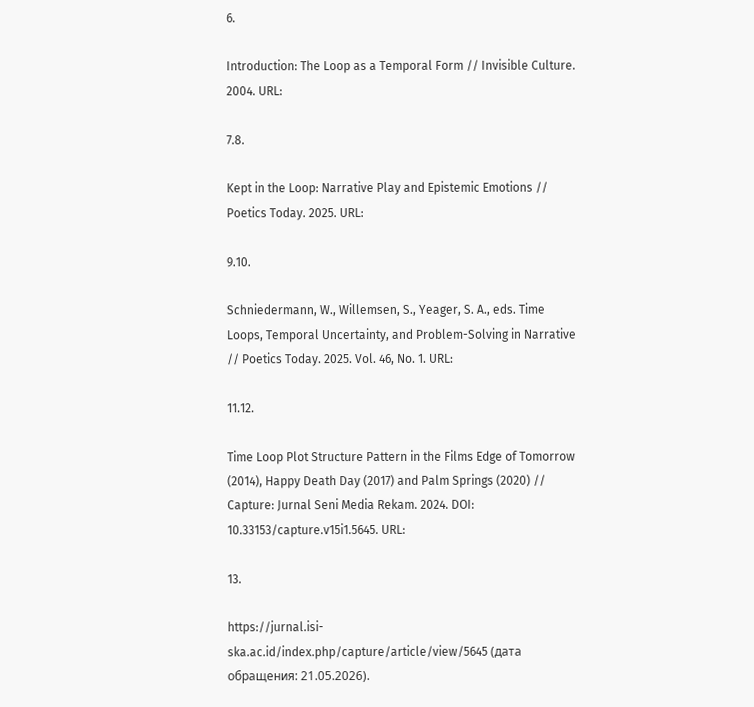6.

Introduction: The Loop as a Temporal Form // Invisible Culture. 2004. URL:

7.8.

Kept in the Loop: Narrative Play and Epistemic Emotions // Poetics Today. 2025. URL:

9.10.

Schniedermann, W., Willemsen, S., Yeager, S. A., eds. Time Loops, Temporal Uncertainty, and Problem-Solving in Narrative // Poetics Today. 2025. Vol. 46, No. 1. URL:

11.12.

Time Loop Plot Structure Pattern in the Films Edge of Tomorrow (2014), Happy Death Day (2017) and Palm Springs (2020) // Capture: Jurnal Seni Media Rekam. 2024. DOI: 10.33153/capture.v15i1.5645. URL:

13.

https://jurnal.isi-ska.ac.id/index.php/capture/article/view/5645 (дата обращения: 21.05.2026).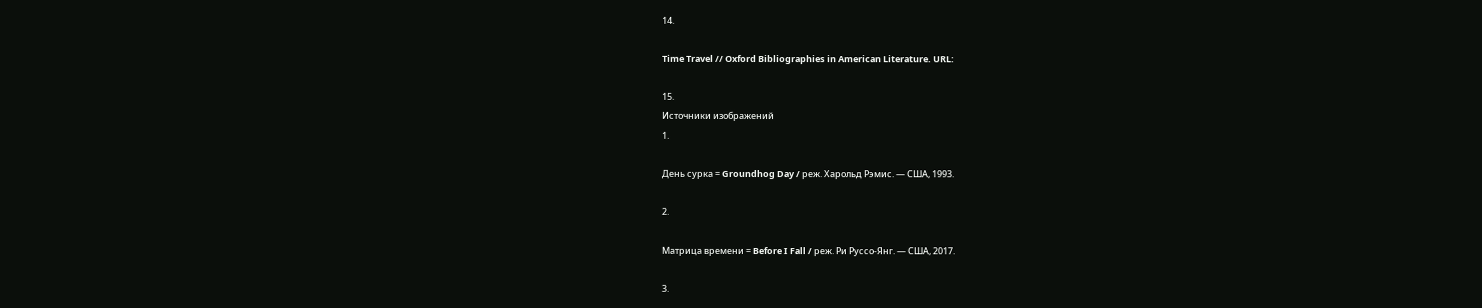14.

Time Travel // Oxford Bibliographies in American Literature. URL:

15.
Источники изображений
1.

День сурка = Groundhog Day / реж. Харольд Рэмис. — США, 1993.

2.

Матрица времени = Before I Fall / реж. Ри Руссо-Янг. — США, 2017.

3.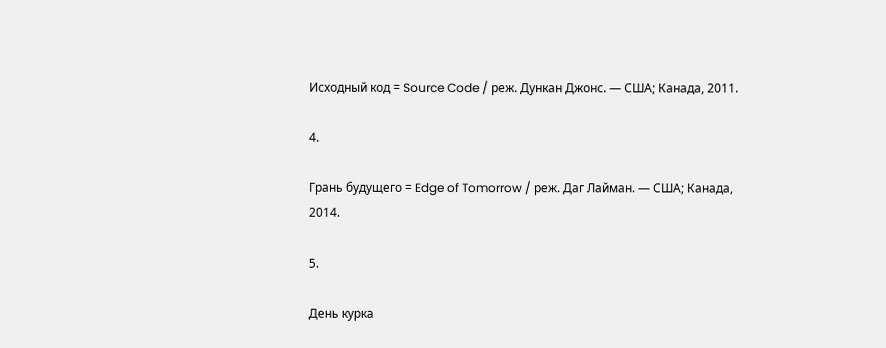Исходный код = Source Code / реж. Дункан Джонс. — США; Канада, 2011.

4.

Грань будущего = Edge of Tomorrow / реж. Даг Лайман. — США; Канада, 2014.

5.

День курка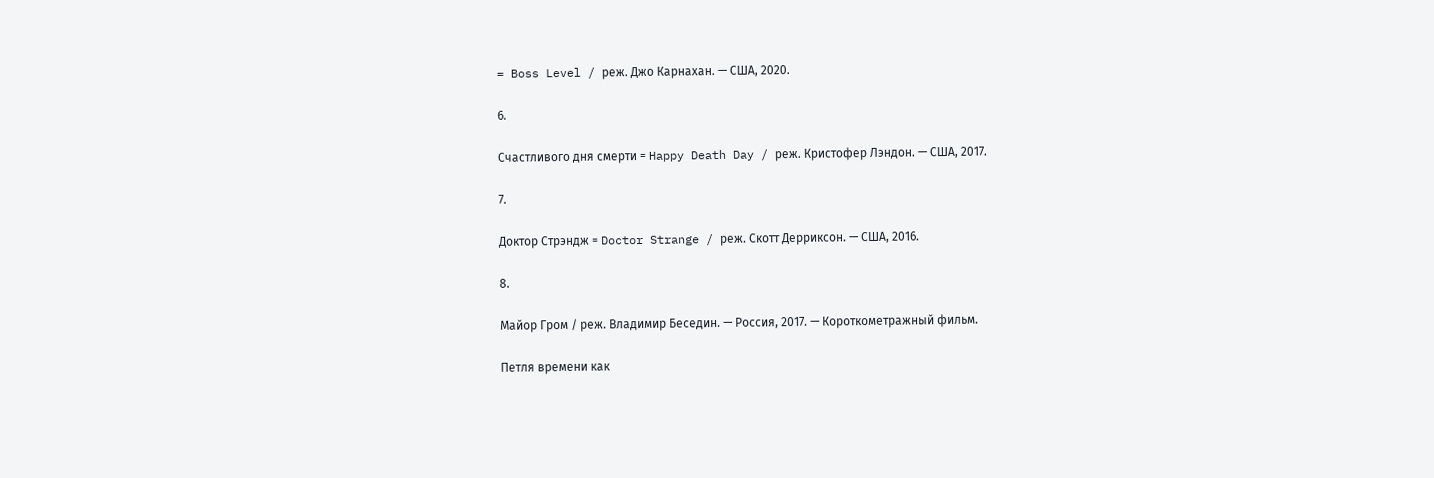= Boss Level / реж. Джо Карнахан. — США, 2020.

6.

Счастливого дня смерти = Happy Death Day / реж. Кристофер Лэндон. — США, 2017.

7.

Доктор Стрэндж = Doctor Strange / реж. Скотт Дерриксон. — США, 2016.

8.

Майор Гром / реж. Владимир Беседин. — Россия, 2017. — Короткометражный фильм.

Петля времени как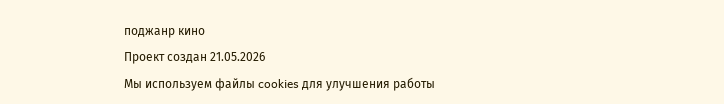поджанр кино
Проект создан 21.05.2026
Мы используем файлы cookies для улучшения работы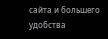сайта и большего удобства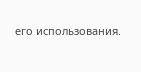его использования.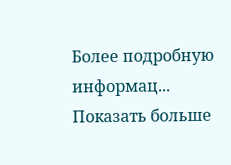Более подробную информац...
Показать больше